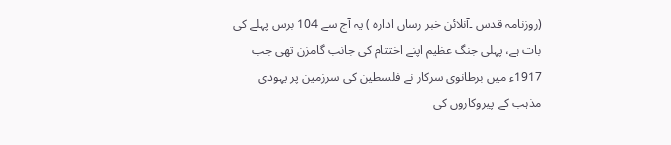(روزنامہ قدس ۔آنلائن خبر رساں ادارہ ) یہ آج سے 104 برس پہلے کی بات ہے، پہلی جنگ عظیم اپنے اختتام کی جانب گامزن تھی جب 1917ء میں برطانوی سرکار نے فلسطین کی سرزمین پر یہودی مذہب کے پیروکاروں کی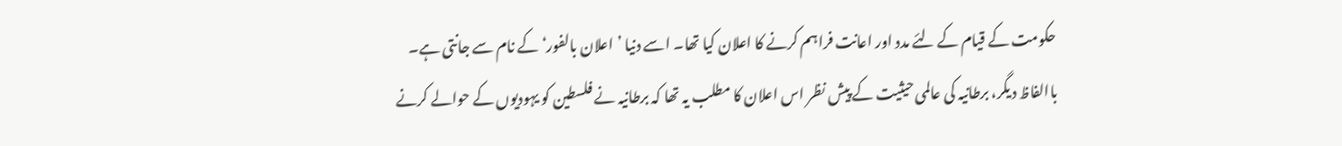حکومت کے قیام کے لئے مدد اور اعانت فراہم کرنے کا اعلان کیا تھا۔ اسے دنیا ’اعلان بالفور‘ کے نام سے جانتی ہے۔
باالفاظ دیگر، برطانیہ کی عالمی حیثیت کے پیش نظر اس اعلان کا مطلب یہ تھا کہ برطانیہ نے فلسطین کو یہودیوں کے حوالے کرنے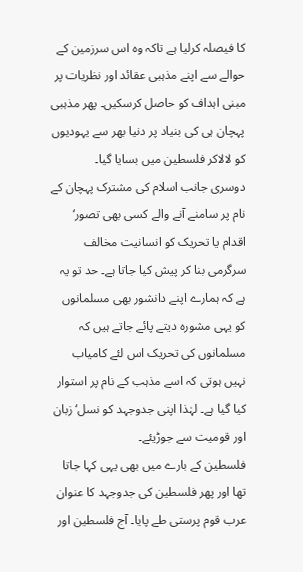کا فیصلہ کرلیا ہے تاکہ وہ اس سرزمین کے حوالے سے اپنے مذہبی عقائد اور نظریات پر مبنی اہداف کو حاصل کرسکیں۔ پھر مذہبی پہچان ہی کی بنیاد پر دنیا بھر سے یہودیوں کو لالاکر فلسطین میں بسایا گیا۔
دوسری جانب اسلام کی مشترک پہچان کے نام پر سامنے آنے والے کسی بھی تصور‘ اقدام یا تحریک کو انسانیت مخالف سرگرمی بنا کر پیش کیا جاتا ہے۔ حد تو یہ ہے کہ ہمارے اپنے دانشور بھی مسلمانوں کو یہی مشورہ دیتے پائے جاتے ہیں کہ مسلمانوں کی تحریک اس لئے کامیاب نہیں ہوتی کہ اسے مذہب کے نام پر استوار کیا گیا ہے۔ لہٰذا اپنی جدوجہد کو نسل‘ زبان اور قومیت سے جوڑیئے۔
فلسطین کے بارے میں بھی یہی کہا جاتا تھا اور پھر فلسطین کی جدوجہد کا عنوان عرب قوم پرستی طے پایا۔ آج فلسطین اور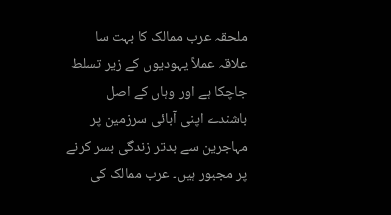ملحقہ عرب ممالک کا بہت سا علاقہ عملاً یہودیوں کے زیر تسلط جاچکا ہے اور وہاں کے اصل باشندے اپنی آبائی سرزمین پر مہاجرین سے بدتر زندگی بسر کرنے پر مجبور ہیں۔ عرب ممالک کی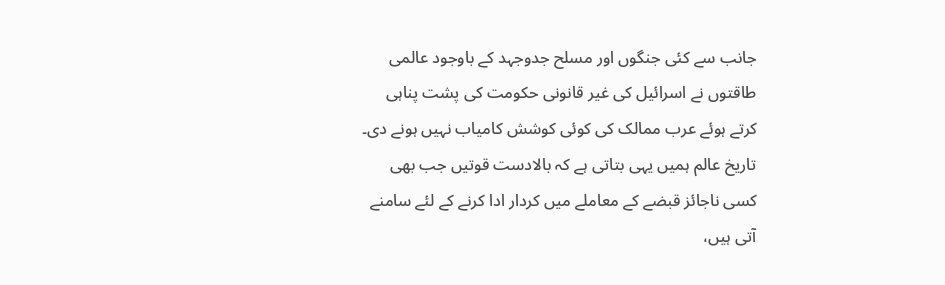جانب سے کئی جنگوں اور مسلح جدوجہد کے باوجود عالمی طاقتوں نے اسرائیل کی غیر قانونی حکومت کی پشت پناہی کرتے ہوئے عرب ممالک کی کوئی کوشش کامیاب نہیں ہونے دی۔
تاریخ عالم ہمیں یہی بتاتی ہے کہ بالادست قوتیں جب بھی کسی ناجائز قبضے کے معاملے میں کردار ادا کرنے کے لئے سامنے آتی ہیں،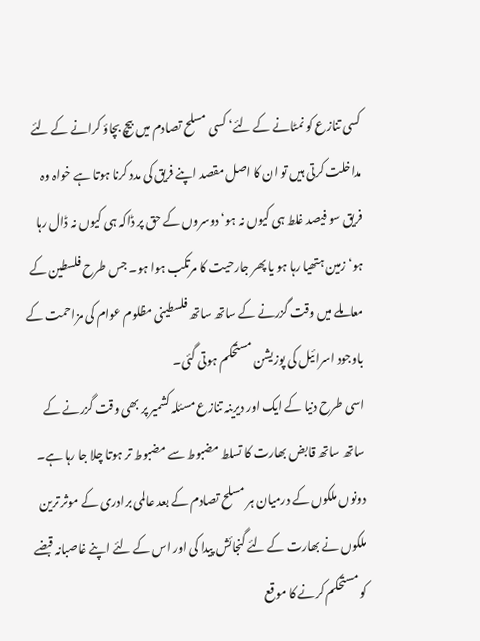کسی تنازع کو نمٹانے کے لئے‘ کسی مسلح تصادم میں بیچ بچاؤ کرانے کے لئے مداخلت کرتی ہیں تو ان کا اصل مقصد اپنے فریق کی مدد کرنا ہوتا ہے خواہ وہ فریق سو فیصد غلط ہی کیوں نہ ہو‘ دوسروں کے حق پر ڈاکہ ہی کیوں نہ ڈال رہا ہو‘ زمین ہتھیا رہا ہو یا پھر جارحیت کا مرتکب ہوا ہو۔ جس طرح فلسطین کے معاملے میں وقت گزرنے کے ساتھ ساتھ فلسطینی مظلوم عوام کی مزاحمت کے باوجود اسرائیل کی پوزیشن مستحکم ہوتی گئی۔
اسی طرح دنیا کے ایک اور دیرینہ تنازع مسئلہ کشمیر پر بھی وقت گزرنے کے ساتھ ساتھ قابض بھارت کا تسلط مضبوط سے مضبوط تر ہوتا چلا جا رہا ہے۔ دونوں ملکوں کے درمیان ہر مسلح تصادم کے بعد عالمی برادری کے موثر ترین ملکوں نے بھارت کے لئے گنجائش پیدا کی اور اس کے لئے اپنے غاصبانہ قبضے کو مستحکم کرنے کا موقع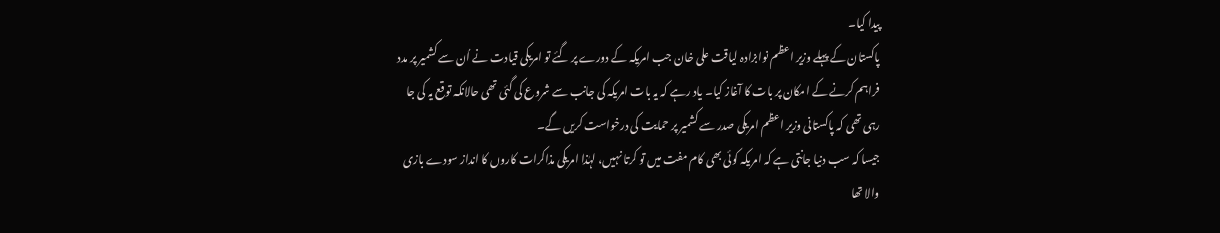پیدا کیا۔
پاکستان کے پہلے وزیر اعظم نوابزادہ لیاقت علی خان جب امریکہ کے دورے پر گئے تو امریکی قیادت نے اُن سے کشمیر پر مدد فراہم کرنے کے امکان پر بات کا آغاز کیا۔ یاد رہے کہ یہ بات امریکہ کی جانب سے شروع کی گئی تھی حالانکہ توقع یہ کی جا رہی تھی کہ پاکستانی وزیر اعظم امریکی صدر سے کشمیر پر حمایت کی درخواست کریں گے۔
جیسا کہ سب دنیا جانتی ہے کہ امریکہ کوئی بھی کام مفت میں تو کرتا نہیں، لہٰذا امریکی مذاکرات کاروں کا انداز سودے بازی والا تھا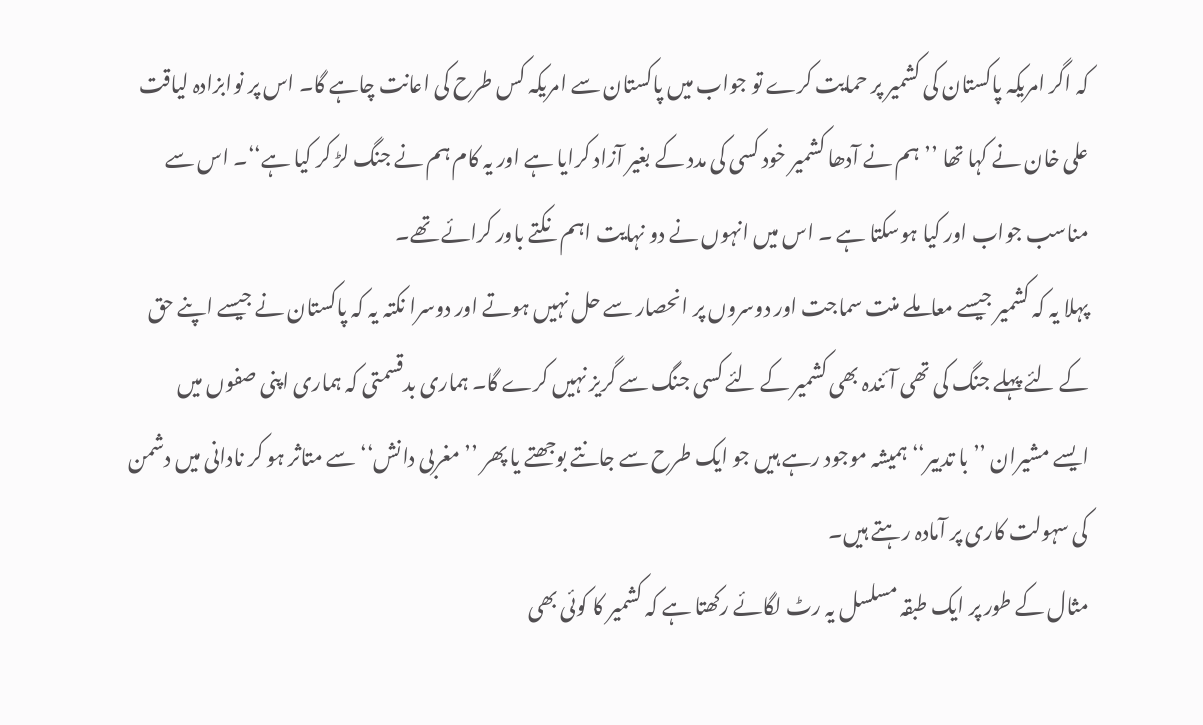کہ اگر امریکہ پاکستان کی کشمیر پر حمایت کرے تو جواب میں پاکستان سے امریکہ کس طرح کی اعانت چاہے گا۔ اس پر نوابزادہ لیاقت علی خان نے کہا تھا ’’ہم نے آدھا کشمیر خود کسی کی مدد کے بغیر آزاد کرایا ہے اور یہ کام ہم نے جنگ لڑ کر کیا ہے‘‘۔ اس سے مناسب جواب اور کیا ہوسکتا ہے ۔ اس میں انہوں نے دو نہایت اہم نکتے باور کرائے تھے۔
پہلا یہ کہ کشمیر جیسے معاملے منت سماجت اور دوسروں پر انحصار سے حل نہیں ہوتے اور دوسرا نکتہ یہ کہ پاکستان نے جیسے اپنے حق کے لئے پہلے جنگ کی تھی آئندہ بھی کشمیر کے لئے کسی جنگ سے گریز نہیں کرے گا۔ ہماری بدقسمتی کہ ہماری اپنی صفوں میں ایسے مشیران ’’با تدبیر‘‘ ہمیشہ موجود رہے ہیں جو ایک طرح سے جانتے بوجھتے یا پھر ’’مغربی دانش‘‘ سے متاثر ہو کر نادانی میں دشمن کی سہولت کاری پر آمادہ رہتے ہیں۔
مثال کے طور پر ایک طبقہ مسلسل یہ رٹ لگائے رکھتا ہے کہ کشمیر کا کوئی بھی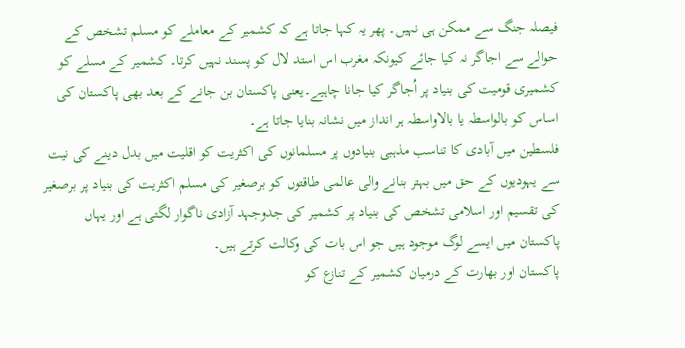فیصلہ جنگ سے ممکن ہی نہیں۔ پھر یہ کہا جاتا ہے کہ کشمیر کے معاملے کو مسلم تشخص کے حوالے سے اجاگر نہ کیا جائے کیونکہ مغرب اس استد لال کو پسند نہیں کرتا۔ کشمیر کے مسلے کو کشمیری قومیت کی بنیاد پر اُجاگر کیا جانا چاہیے۔یعنی پاکستان بن جانے کے بعد بھی پاکستان کی اساس کو بالواسطہ یا بالاواسطہ ہر انداز میں نشانہ بنایا جاتا ہے۔
فلسطین میں آبادی کا تناسب مذہبی بنیادوں پر مسلمانوں کی اکثریت کو اقلیت میں بدل دینے کی نیت سے یہودیوں کے حق میں بہتر بنانے والی عالمی طاقتوں کو برصغیر کی مسلم اکثریت کی بنیاد پر برصغیر کی تقسیم اور اسلامی تشخص کی بنیاد پر کشمیر کی جدوجہد آزادی ناگوار لگتی ہے اور یہاں پاکستان میں ایسے لوگ موجود ہیں جو اس بات کی وکالت کرتے ہیں۔
پاکستان اور بھارت کے درمیان کشمیر کے تنازع کو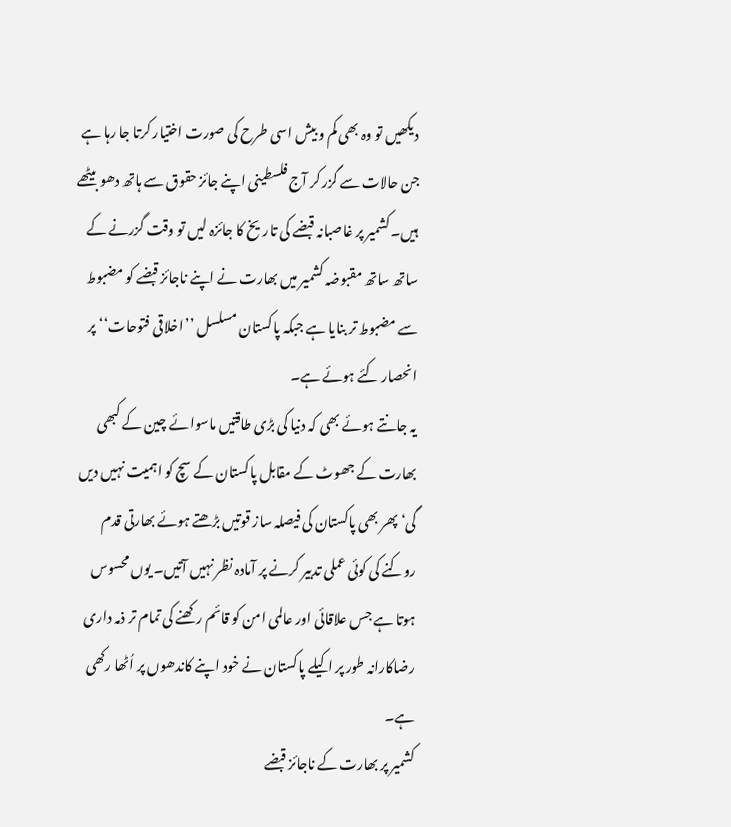دیکھیں تو وہ بھی کم و بیش اسی طرح کی صورت اختیار کرتا جا رہا ہے جن حالات سے گزر کر آج فلسطینی اپنے جائز حقوق سے ہاتھ دھو بیٹھے ہیں۔ کشمیر پر غاصبانہ قبضے کی تاریخ کا جائزہ لیں تو وقت گزرنے کے ساتھ ساتھ مقبوضہ کشمیر میں بھارت نے اپنے ناجائز قبضے کو مضبوط سے مضبوط تر بنایا ہے جبکہ پاکستان مسلسل ’’اخلاقی فتوحات‘‘ پر انحصار کئے ہوئے ہے۔
یہ جانتے ہوئے بھی کہ دنیا کی بڑی طاقتیں ماسوائے چین کے کبھی بھارت کے جھوٹ کے مقابل پاکستان کے سچ کو اہمیت نہیں دیں گی‘ پھر بھی پاکستان کی فیصلہ ساز قوتیں بڑھتے ہوئے بھارتی قدم روکنے کی کوئی عملی تدبیر کرنے پر آمادہ نظر نہیں آتیں۔ یوں محسوس ہوتا ہے جس علاقائی اور عالمی امن کو قائم رکھنے کی تمام تر ذمہ داری رضاکارانہ طور پر اکیلے پاکستان نے خود اپنے کاندھوں پر اُٹھا رکھی ہے۔
کشمیر پر بھارت کے ناجائز قبضے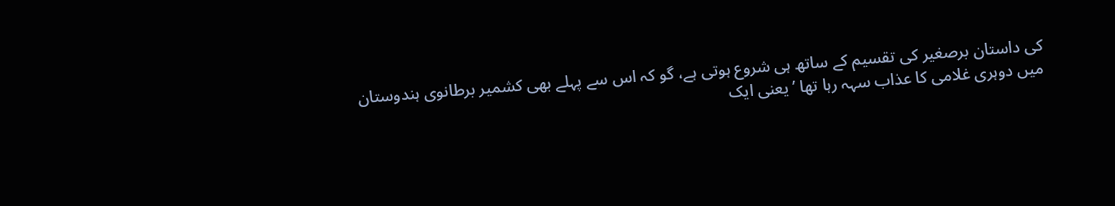کی داستان برصغیر کی تقسیم کے ساتھ ہی شروع ہوتی ہے، گو کہ اس سے پہلے بھی کشمیر برطانوی ہندوستان میں دوہری غلامی کا عذاب سہہ رہا تھا ’یعنی ایک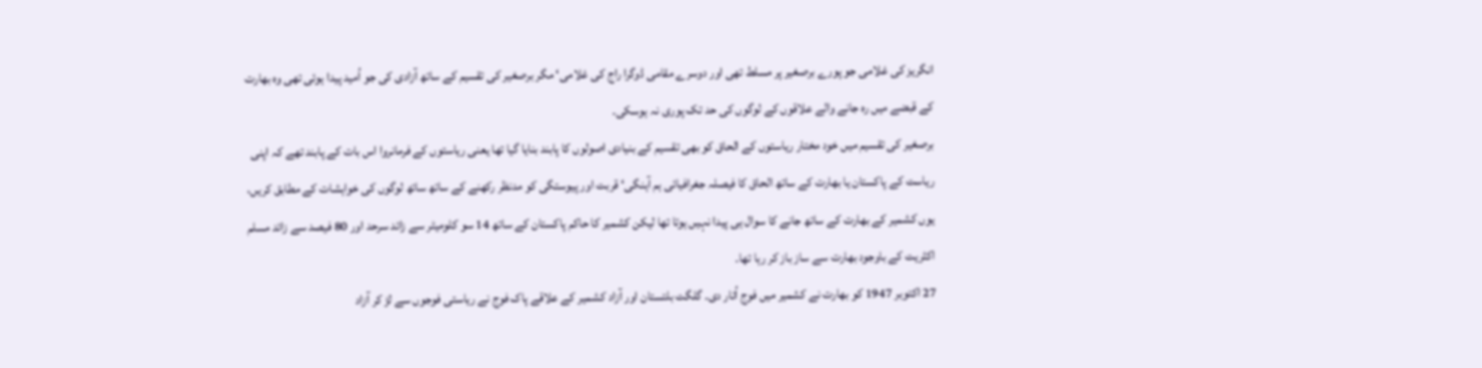انگریز کی غلامی جو پورے برصغیر پر مسلط تھی اور دوسرے مقامی ڈوگرا راج کی غلامی‘ مگر برصغیر کی تقسیم کے ساتھ آزادی کی جو اُمید پیدا ہوئی تھی وہ بھارت کے قبضے میں رہ جانے والے علاقوں کے لوگوں کی حد تک پوری نہ ہوسکی۔
برصغیر کی تقسیم میں خود مختار ریاستوں کے الحاق کو بھی تقسیم کے بنیادی اصولوں کا پابند بنایا گیا تھا یعنی ریاستوں کے فرمانروا اس بات کے پابند تھے کہ اپنی ریاست کے پاکستان یا بھارت کے ساتھ الحاق کا فیصلہ جغرافیائی ہم آہنگی‘ قربت اور پیوستگی کو مدنظر رکھنے کے ساتھ ساتھ لوگوں کی خواہشات کے مطابق کریں، یوں کشمیر کے بھارت کے ساتھ جانے کا سوال ہی پیدا نہیں ہوتا تھا لیکن کشمیر کا حاکم پاکستان کے ساتھ 14 سو کلومیٹر سے زائد سرحد اور 80 فیصد سے زائد مسلم اکثریت کے باوجود بھارت سے ساز باز کر رہا تھا۔
27 اکتوبر 1947 کو بھارت نے کشمیر میں فوج اُتار دی۔ گلگت بلتستان اور آزاد کشمیر کے علاقے پاک فوج نے ریاستی فوجوں سے لڑ کر آزاد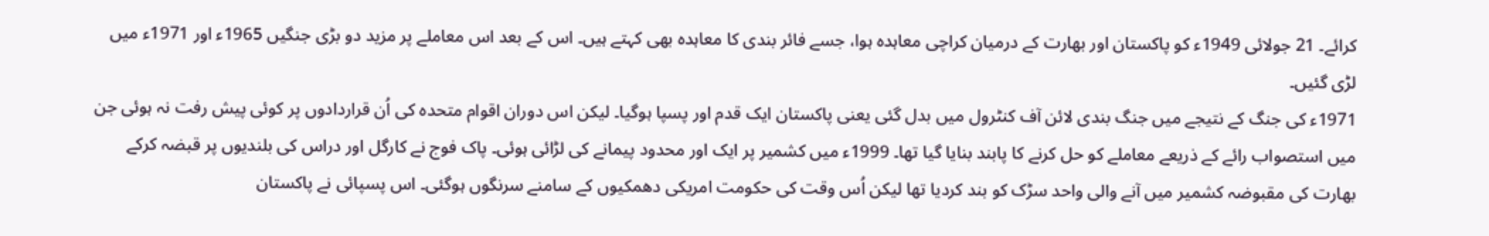کرائے۔ 21 جولائی 1949ء کو پاکستان اور بھارت کے درمیان کراچی معاہدہ ہوا، جسے فائر بندی کا معاہدہ بھی کہتے ہیں۔ اس کے بعد اس معاملے پر مزید دو بڑی جنگیں 1965ء اور 1971ء میں لڑی گئیں۔
1971ء کی جنگ کے نتیجے میں جنگ بندی لائن آف کنٹرول میں بدل گئی یعنی پاکستان ایک قدم اور پسپا ہوگیا۔ لیکن اس دوران اقوام متحدہ کی اُن قراردادوں پر کوئی پیش رفت نہ ہوئی جن میں استصواب رائے کے ذریعے معاملے کو حل کرنے کا پابند بنایا گیا تھا۔ 1999ء میں کشمیر پر ایک اور محدود پیمانے کی لڑائی ہوئی۔ پاک فوج نے کارگل اور دراس کی بلندیوں پر قبضہ کرکے بھارت کی مقبوضہ کشمیر میں آنے والی واحد سڑک کو بند کردیا تھا لیکن اُس وقت کی حکومت امریکی دھمکیوں کے سامنے سرنگوں ہوگئی۔ اس پسپائی نے پاکستان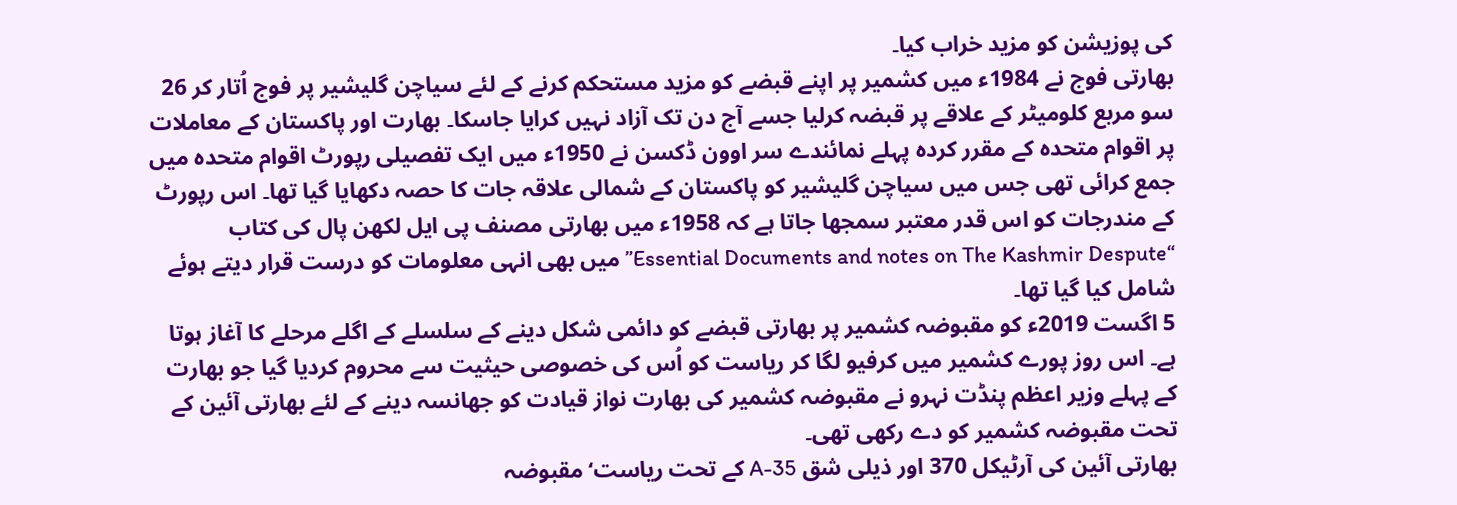کی پوزیشن کو مزید خراب کیا۔
بھارتی فوج نے 1984ء میں کشمیر پر اپنے قبضے کو مزید مستحکم کرنے کے لئے سیاچن گلیشیر پر فوج اُتار کر 26 سو مربع کلومیٹر کے علاقے پر قبضہ کرلیا جسے آج دن تک آزاد نہیں کرایا جاسکا۔ بھارت اور پاکستان کے معاملات پر اقوام متحدہ کے مقرر کردہ پہلے نمائندے سر اوون ڈکسن نے 1950ء میں ایک تفصیلی رپورٹ اقوام متحدہ میں جمع کرائی تھی جس میں سیاچن گلیشیر کو پاکستان کے شمالی علاقہ جات کا حصہ دکھایا گیا تھا۔ اس رپورٹ کے مندرجات کو اس قدر معتبر سمجھا جاتا ہے کہ 1958ء میں بھارتی مصنف پی ایل لکھن پال کی کتاب “Essential Documents and notes on The Kashmir Despute” میں بھی انہی معلومات کو درست قرار دیتے ہوئے شامل کیا گیا تھا۔
5 اگست 2019ء کو مقبوضہ کشمیر پر بھارتی قبضے کو دائمی شکل دینے کے سلسلے کے اگلے مرحلے کا آغاز ہوتا ہے۔ اس روز پورے کشمیر میں کرفیو لگا کر ریاست کو اُس کی خصوصی حیثیت سے محروم کردیا گیا جو بھارت کے پہلے وزیر اعظم پنڈت نہرو نے مقبوضہ کشمیر کی بھارت نواز قیادت کو جھانسہ دینے کے لئے بھارتی آئین کے تحت مقبوضہ کشمیر کو دے رکھی تھی۔
بھارتی آئین کی آرٹیکل 370 اور ذیلی شق 35-A کے تحت ریاست‘ مقبوضہ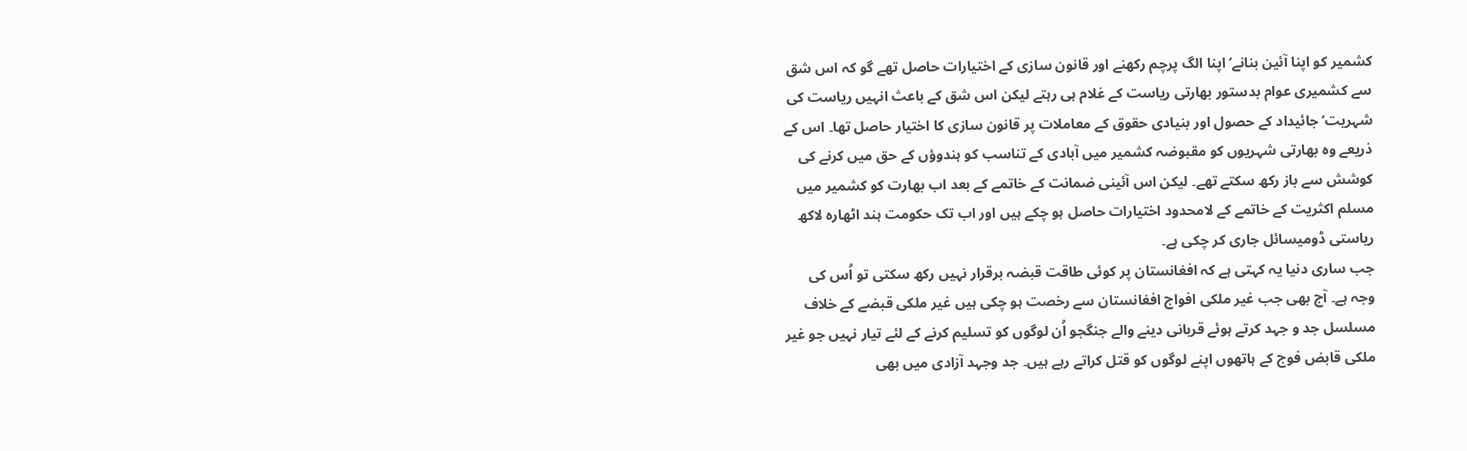کشمیر کو اپنا آئین بنانے‘ اپنا الگ پرچم رکھنے اور قانون سازی کے اختیارات حاصل تھے گو کہ اس شق سے کشمیری عوام بدستور بھارتی ریاست کے غلام ہی رہتے لیکن اس شق کے باعث انہیں ریاست کی شہریت‘ جائیداد کے حصول اور بنیادی حقوق کے معاملات پر قانون سازی کا اختیار حاصل تھا۔ اس کے ذریعے وہ بھارتی شہریوں کو مقبوضہ کشمیر میں آبادی کے تناسب کو ہندوؤں کے حق میں کرنے کی کوشش سے باز رکھ سکتے تھے۔ لیکن اس آئینی ضمانت کے خاتمے کے بعد اب بھارت کو کشمیر میں مسلم اکثریت کے خاتمے کے لامحدود اختیارات حاصل ہو چکے ہیں اور اب تک حکومت ہند اٹھارہ لاکھ ریاستی ڈومیسائل جاری کر چکی ہے۔
جب ساری دنیا یہ کہتی ہے کہ افغانستان پر کوئی طاقت قبضہ برقرار نہیں رکھ سکتی تو اُس کی وجہ ہے۔ آج بھی جب غیر ملکی افواج افغانستان سے رخصت ہو چکی ہیں غیر ملکی قبضے کے خلاف مسلسل جد و جہد کرتے ہوئے قربانی دینے والے جنگجو اُن لوگوں کو تسلیم کرنے کے لئے تیار نہیں جو غیر ملکی قابض فوج کے ہاتھوں اپنے لوگوں کو قتل کراتے رہے ہیں۔ جد وجہد آزادی میں بھی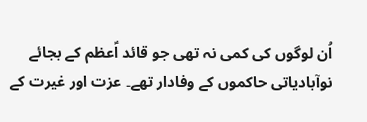اُن لوگوں کی کمی نہ تھی جو قائد اؑعظم کے بجائے نوآبادیاتی حاکموں کے وفادار تھے۔ عزت اور غیرت کے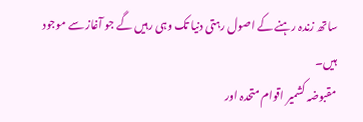ساتھ زندہ رہنے کے اصول رہتی دنیا تک وہی رہیں گے جو آغاز سے موجود ہیں۔
مقبوضہ کشمیر اقوام متحدہ اور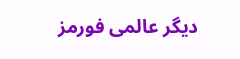دیگر عالمی فورمز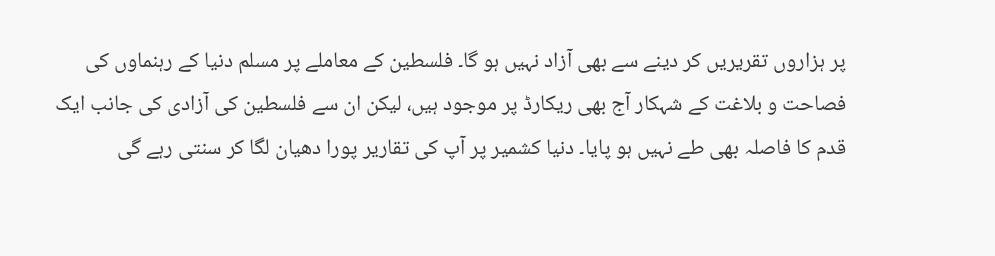پر ہزاروں تقریریں کر دینے سے بھی آزاد نہیں ہو گا۔ فلسطین کے معاملے پر مسلم دنیا کے رہنماوں کی فصاحت و بلاغت کے شہکار آج بھی ریکارڈ پر موجود ہیں، لیکن ان سے فلسطین کی آزادی کی جانب ایک قدم کا فاصلہ بھی طے نہیں ہو پایا۔ دنیا کشمیر پر آپ کی تقاریر پورا دھیان لگا کر سنتی رہے گی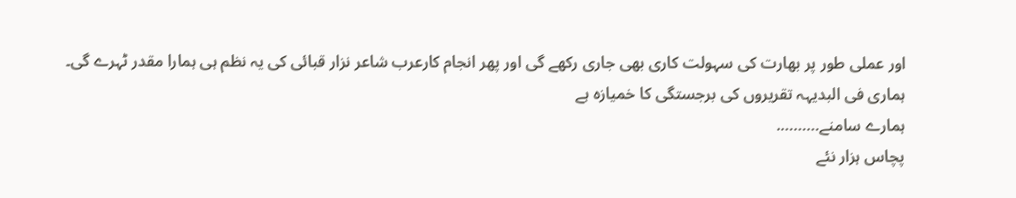اور عملی طور پر بھارت کی سہولت کاری بھی جاری رکھے گی اور پھر انجام کارعرب شاعر نزار قبائی کی یہ نظم ہی ہمارا مقدر ٹہرے گی۔
ہماری فی البدیہہ تقریروں کی برجستگی کا خمیازہ ہے
ہمارے سامنے……….
پچاس ہزار نئے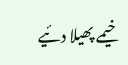خیمے پھیلا دئیے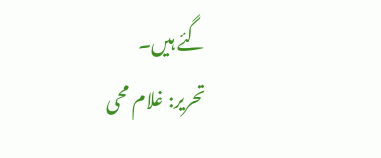گئے ہیں۔
تحریر: غلام محی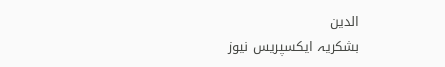الدین
بشکریہ ایکسپریس نیوز